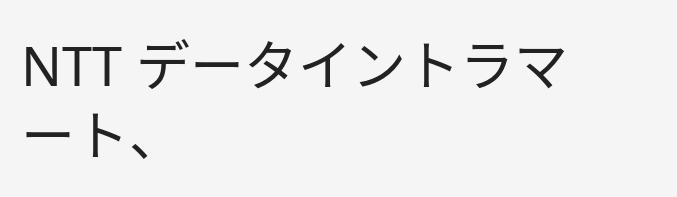NTT データイントラマート、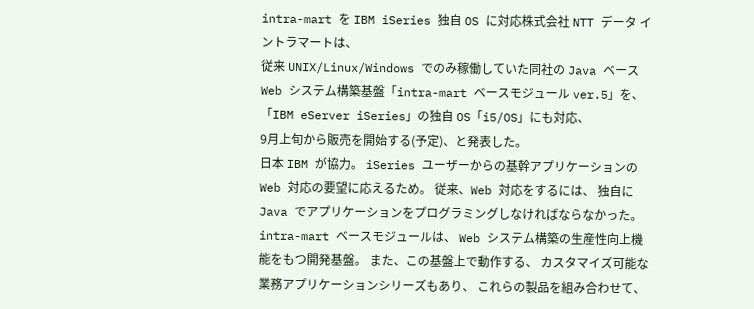intra-mart を IBM iSeries 独自 OS に対応株式会社 NTT データ イントラマートは、
従来 UNIX/Linux/Windows でのみ稼働していた同社の Java ベース Web システム構築基盤「intra-mart ベースモジュール ver.5」を、
「IBM eServer iSeries」の独自 OS「i5/OS」にも対応、
9月上旬から販売を開始する(予定)、と発表した。
日本 IBM が協力。 iSeries ユーザーからの基幹アプリケーションの Web 対応の要望に応えるため。 従来、Web 対応をするには、 独自に Java でアプリケーションをプログラミングしなければならなかった。 intra-mart ベースモジュールは、 Web システム構築の生産性向上機能をもつ開発基盤。 また、この基盤上で動作する、 カスタマイズ可能な業務アプリケーションシリーズもあり、 これらの製品を組み合わせて、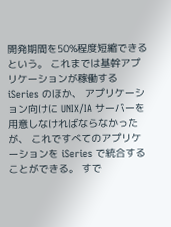開発期間を50%程度短縮できるという。 これまでは基幹アプリケーションが稼働する iSeries のほか、 アプリケーション向けに UNIX/IA サーバーを用意しなければならなかったが、 これですべてのアプリケーションを iSeries で統合することができる。 すで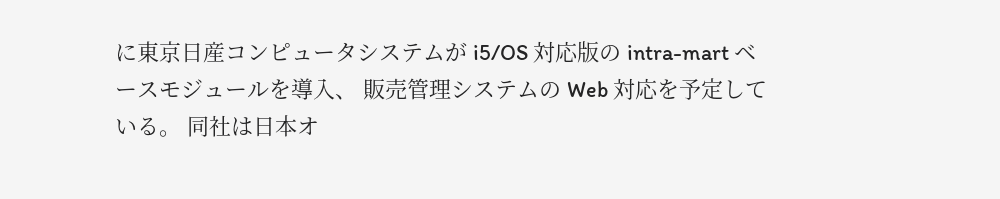に東京日産コンピュータシステムが i5/OS 対応版の intra-mart ベースモジュールを導入、 販売管理システムの Web 対応を予定している。 同社は日本オ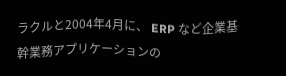ラクルと2004年4月に、 ERP など企業基幹業務アプリケーションの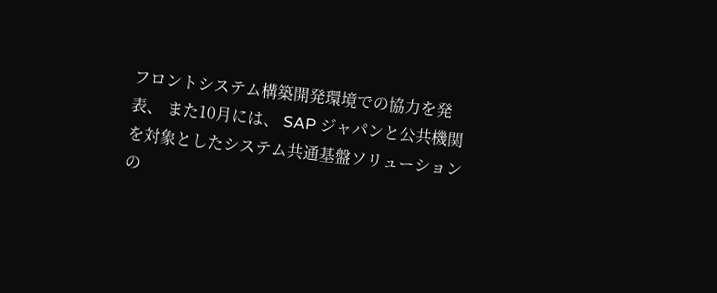フロントシステム構築開発環境での協力を発表、 また10月には、 SAP ジャパンと公共機関を対象としたシステム共通基盤ソリューションの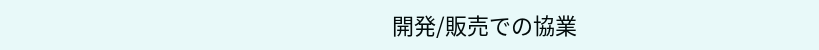開発/販売での協業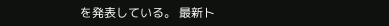を発表している。 最新ト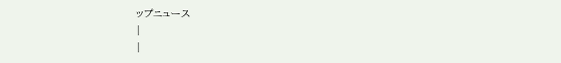ップニュース
|
|